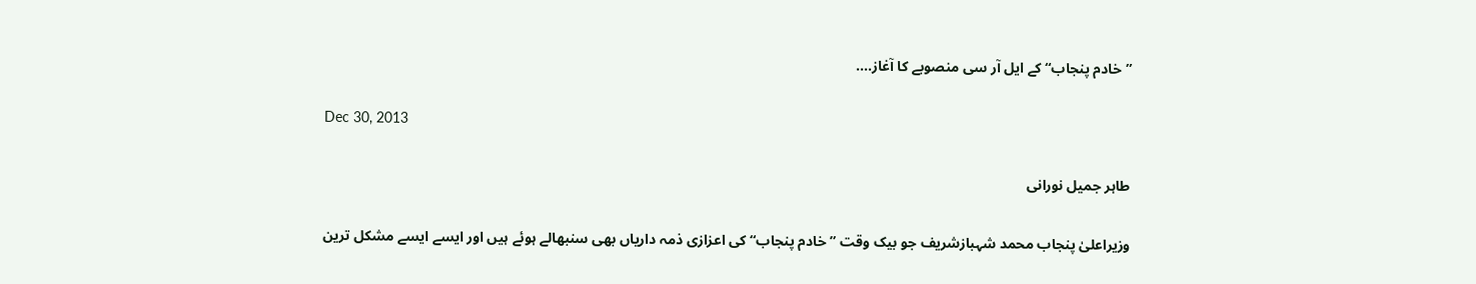”خادم پنجاب“ کے ایل آر سی منصوبے کا آغاز....

Dec 30, 2013

طاہر جمیل نورانی

وزیراعلیٰ پنجاب محمد شہبازشریف جو بیک وقت ”خادم پنجاب“ کی اعزازی ذمہ داریاں بھی سنبھالے ہوئے ہیں اور ایسے ایسے مشکل ترین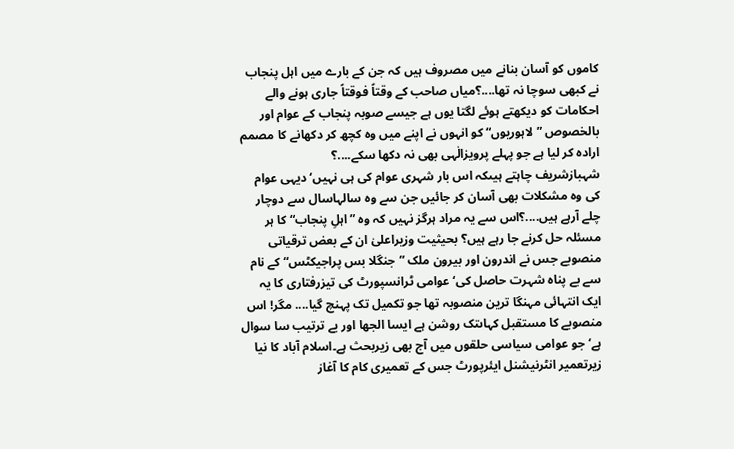کاموں کو آسان بنانے میں مصروف ہیں کہ جن کے بارے میں اہل پنجاب نے کبھی سوچا نہ تھا....؟میاں صاحب کے وقتاً فوقتاً جاری ہونے والے احکامات کو دیکھتے ہوئے لگتا یوں ہے جیسے صوبہ پنجاب کے عوام اور بالخصوص ”لاہوریوں“ کو انہوں نے اپنے میں وہ کچھ کر دکھانے کا مصمم ارادہ کر لیا ہے جو پہلے پرویزالٰہی بھی نہ دکھا سکے....؟
شہبازشریف چاہتے ہیںکہ اس بار شہری عوام کی ہی نہیں‘ دیہی عوام کی وہ مشکلات بھی آسان کر جائیں جن سے وہ سالہاسال سے دوچار چلے آرہے ہیں....؟اس سے یہ مراد ہرگز نہیں کہ وہ ”اہلِ پنجاب“ کا ہر مسئلہ حل کرنے جا رہے ہیں؟ بحیثیت وزیراعلیٰ ان کے بعض ترقیاتی منصوبے جس نے اندرون اور بیرون ملک ”جنگلا بس پراجیکٹس“ کے نام سے بے پناہ شہرت حاصل کی‘ عوامی ٹرانسپورٹ کی تیزرفتاری کا یہ ایک انتہائی مہنگا ترین منصوبہ تھا جو تکمیل تک پہنچ گیا.... مگر! اس منصوبے کا مستقبل کہاںتک روشن ہے ایسا الجھا اور بے ترتیب سا سوال ہے‘ جو عوامی سیاسی حلقوں میں آج بھی زیربحث ہے۔اسلام آباد کا نیا زیرتعمیر انٹرنیشنل ایئرپورٹ جس کے تعمیری کام کا آغاز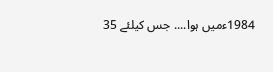1984ءمیں ہوا.... جس کیلئے 35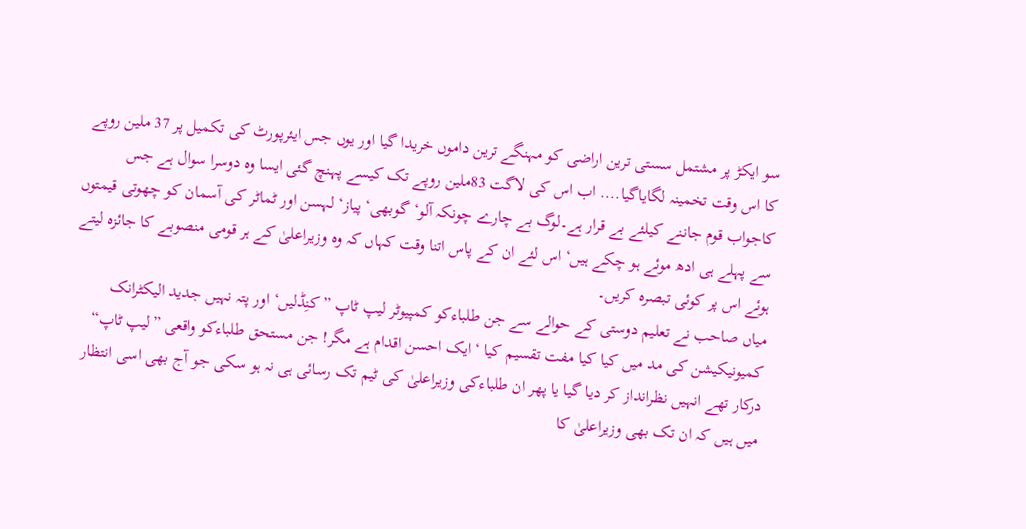سو ایکڑ پر مشتمل سستی ترین اراضی کو مہنگے ترین داموں خریدا گیا اور یوں جس ایئرپورٹ کی تکمیل پر 37 ملین روپے کا اس وقت تخمینہ لگایاگیا.... اب اس کی لاگت 83ملین روپے تک کیسے پہنچ گئی ایسا وہ دوسرا سوال ہے جس کاجواب قوم جاننے کیلئے بے قرار ہے۔لوگ بے چارے چونکہ آلو‘ گوبھی‘ پیاز‘ لہسن اور ٹماٹر کی آسمان کو چھوتی قیمتوں سے پہلے ہی ادھ موئے ہو چکے ہیں‘ اس لئے ان کے پاس اتنا وقت کہاں کہ وہ وزیراعلیٰ کے ہر قومی منصوبے کا جائزہ لیتے ہوئے اس پر کوئی تبصرہ کریں۔
میاں صاحب نے تعلیم دوستی کے حوالے سے جن طلباءکو کمپیوٹر لیپ ٹاپ ”کنِڈلیں‘ اور پتہ نہیں جدید الیکٹرانک کمیونیکیشن کی مد میں کیا کیا مفت تقسیم کیا ‘ایک احسن اقدام ہے مگر! جن مستحق طلباءکو واقعی ”لیپ ٹاپ“ درکار تھے انہیں نظرانداز کر دیا گیا یا پھر ان طلباءکی وزیراعلیٰ کی ٹیم تک رسائی ہی نہ ہو سکی جو آج بھی اسی انتظار میں ہیں کہ ان تک بھی وزیراعلیٰ کا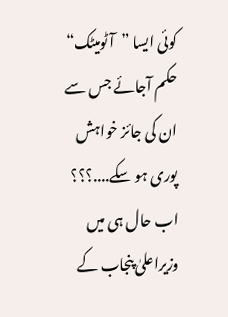کوئی ایسا ”آٹومیٹک“ حکم آجائے جس سے ان کی جائز خواہش پوری ہو سکے....؟؟؟
اب حال ہی میں وزیراعلیٰ پنجاب کے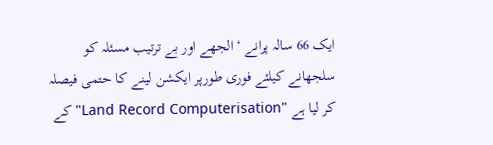ایک 66 سالہ پرانے ‘ الجھے اور بے ترتیب مسئلہ کو سلجھانے کیلئے فوری طورپر ایکشن لینے کا حتمی فیصلہ کر لیا ہے "Land Record Computerisation" کے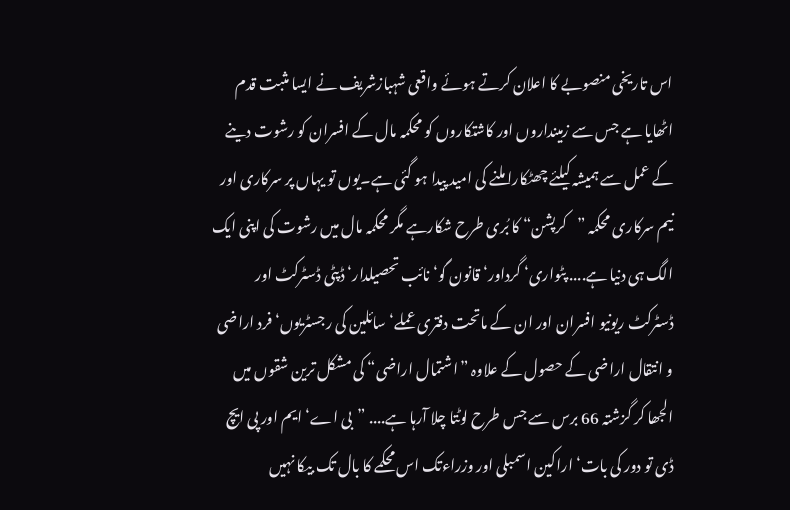اس تاریخی منصوبے کا اعلان کرتے ہوئے واقعی شہبازشریف نے ایسا مثبت قدم اٹھایا ہے جس سے زمینداروں اور کاشتکاروں کو محکمہ مال کے افسران کو رشوت دینے کے عمل سے ہمیشہ کیلئے چھٹکارا ملنے کی امید پیدا ہو گئی ہے۔یوں تو یہاں پر سرکاری اور نیم سرکاری محکمہ ”کرپشن“ کا بُری طرح شکارہے مگر محکمہ مال میں رشوت کی اپنی ایک الگ ہی دنیا ہے.... پٹواری‘ گرداور‘ قانون گو‘ نائب تحصیلدار‘ ڈپٹی ڈسٹرکٹ اور ڈسٹرکٹ ریونیو افسران اور ان کے ماتحت دفتری عملے‘ سائلین کی رجسٹریوں‘ فرد اراضی و انتقال اراضی کے حصول کے علاوہ ”اشتمال اراضی“ کی مشکل ترین شقوں میں الجھا کر گزشتہ 66 برس سے جس طرح لوٹتا چلا آرہا ہے.... ”بی اے‘ ایم اور پی ایچ ڈی تو دور کی بات‘ اراکین اسمبلی اور وزراءتک اس محکمے کا بال تک بیکا نہیں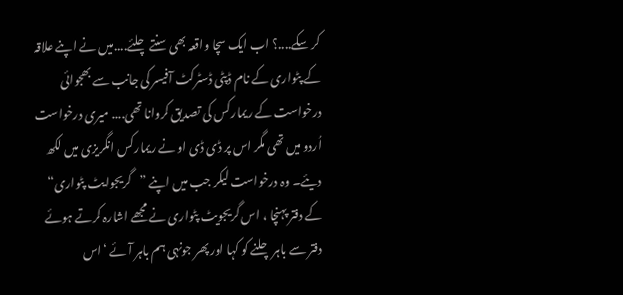کر سکے....؟ اب ایک سچا واقعہ بھی سنتے چلئے....میں نے اپنے علاقہ کے پٹواری کے نام ڈپٹی ڈسٹرکٹ آفیسر کی جانب سے بھجوائی درخواست کے ریمارکس کی تصدیق کروانا تھی.... میری درخواست اُردو میں تھی مگر اس پر ڈی ڈی او نے ریمارکس انگریزی میں لکھ دیئے۔ وہ درخواست لیکر جب میں اپنے ”گریجوایٹ پٹواری“ کے دفتر پہنچا ، اس گریجویٹ پٹواری نے مجھے اشارہ کرتے ہوئے دفتر سے باہر چلنے کو کہا اور پھر جونہی ہم باہر آئے ‘اس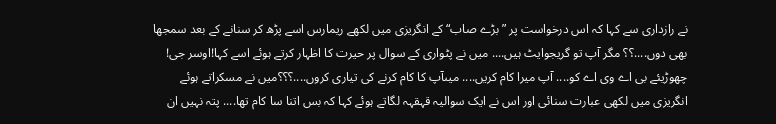نے رازداری سے کہا کہ اس درخواست پر ”بڑے صاب“ کے انگریزی میں لکھے ریمارس اسے پڑھ کر سنانے کے بعد سمجھا بھی دوں....؟؟ مگر آپ تو گریجوایٹ ہیں.... میں نے پٹواری کے سوال پر حیرت کا اظہار کرتے ہوئے اسے کہا!اوسر جی! چھوڑیئے بی اے وی اے کو.... آپ میرا کام کریں.... میںآپ کا کام کرنے کی تیاری کروں....؟؟؟میں نے مسکراتے ہوئے انگریزی میں لکھی عبارت سنائی اور اس نے ایک سوالیہ قہقہہ لگاتے ہوئے کہا کہ بس اتنا سا کام تھا.... پتہ نہیں ان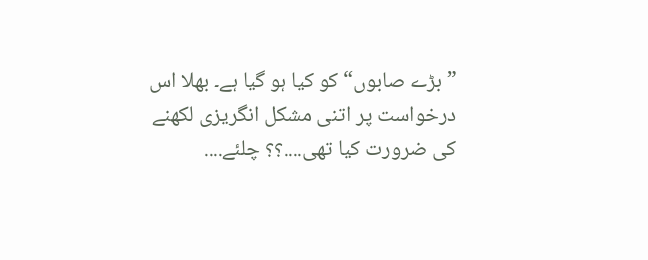”بڑے صابوں“ کو کیا ہو گیا ہے۔ بھلا اس درخواست پر اتنی مشکل انگریزی لکھنے کی ضرورت کیا تھی....؟؟ چلئے....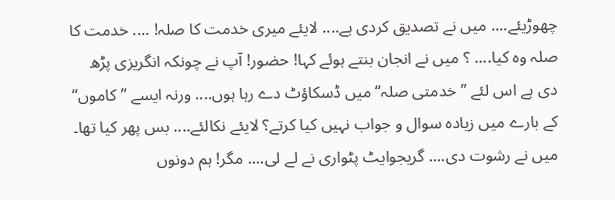چھوڑیئے.... میں نے تصدیق کردی ہے.... لایئے میری خدمت کا صلہ! .... خدمت کا صلہ وہ کیا.... ؟ میں نے انجان بنتے ہوئے کہا! حضور! آپ نے چونکہ انگریزی پڑھ دی ہے اس لئے ”خدمتی صلہ“ میں ڈسکاؤٹ دے رہا ہوں.... ورنہ ایسے ”کاموں“ کے بارے میں زیادہ سوال و جواب نہیں کیا کرتے؟ لایئے نکالئے.... بس پھر کیا تھا۔ میں نے رشوت دی.... گریجوایٹ پٹواری نے لے لی.... مگر! ہم دونوں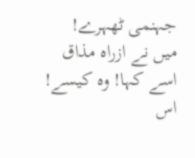جہنمی ٹھہرے! میں نے ازراہ مذاق اسے کہا! وہ کیسے! اس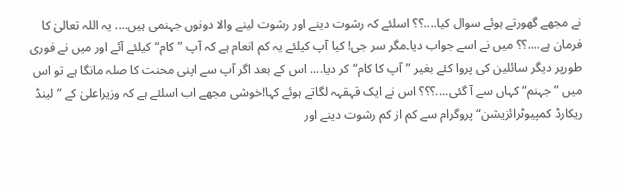نے مجھے گھورتے ہوئے سوال کیا....؟؟ اسلئے کہ رشوت دینے اور رشوت لینے والا دونوں جہنمی ہیں.... یہ اللہ تعالیٰ کا فرمان ہے....؟؟ میں نے اسے جواب دیا۔مگر سر جی! کیا آپ کیلئے یہ کم انعام ہے کہ آپ ”کام“ کیلئے آئے اور میں نے فوری طورپر دیگر سائلین کی پروا کئے بغیر ”آپ کا کام“ کر دیا.... اس کے بعد اگر آپ سے اپنی محنت کا صلہ مانگا ہے تو اس میں ”جہنم“ کہاں سے آ گئی....؟؟؟ اس نے ایک قہقہہ لگاتے ہوئے کہا!خوشی مجھے اب اسلئے ہے کہ وزیراعلیٰ کے ”لینڈ ریکارڈ کمپیوٹرائزیشن“ پروگرام سے کم از کم رشوت دینے اور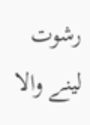رشوت لینے والا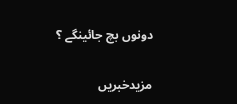دونوں بچ جائینگے ؟

مزیدخبریں